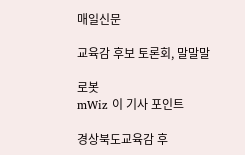매일신문

교육감 후보 토론회, 말말말

로봇
mWiz 이 기사 포인트

경상북도교육감 후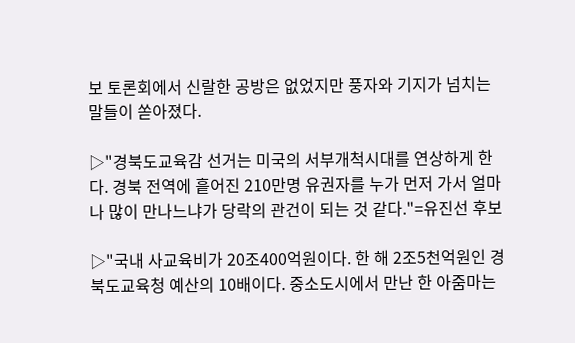보 토론회에서 신랄한 공방은 없었지만 풍자와 기지가 넘치는 말들이 쏟아졌다.

▷"경북도교육감 선거는 미국의 서부개척시대를 연상하게 한다. 경북 전역에 흩어진 210만명 유권자를 누가 먼저 가서 얼마나 많이 만나느냐가 당락의 관건이 되는 것 같다."=유진선 후보

▷"국내 사교육비가 20조400억원이다. 한 해 2조5천억원인 경북도교육청 예산의 10배이다. 중소도시에서 만난 한 아줌마는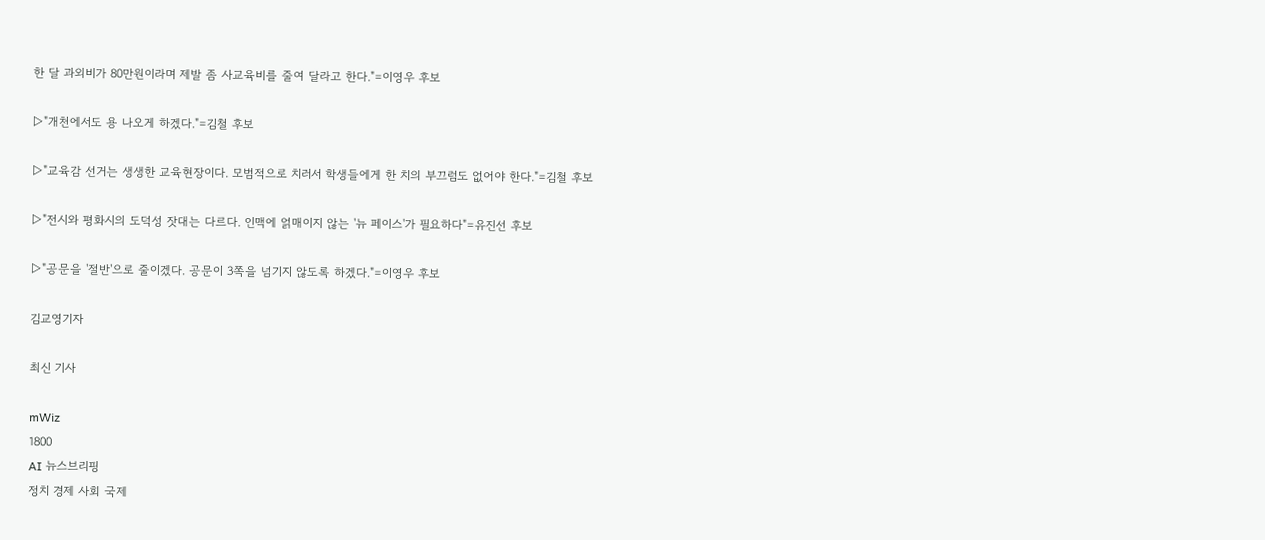한 달 과외비가 80만원이라며 제발 좀 사교육비를 줄여 달라고 한다."=이영우 후보

▷"개천에서도 용 나오게 하겠다."=김철 후보

▷"교육감 선거는 생생한 교육현장이다. 모범적으로 치러서 학생들에게 한 치의 부끄럼도 없어야 한다."=김철 후보

▷"전시와 평화시의 도덕성 잣대는 다르다. 인맥에 얽매이지 않는 '뉴 페이스'가 필요하다"=유진선 후보

▷"공문을 '절반'으로 줄이겠다. 공문이 3쪽을 넘기지 않도록 하겠다."=이영우 후보

김교영기자

최신 기사

mWiz
1800
AI 뉴스브리핑
정치 경제 사회 국제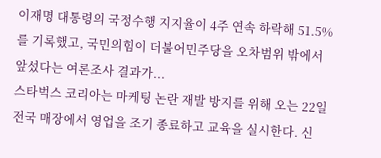이재명 대통령의 국정수행 지지율이 4주 연속 하락해 51.5%를 기록했고, 국민의힘이 더불어민주당을 오차범위 밖에서 앞섰다는 여론조사 결과가...
스타벅스 코리아는 마케팅 논란 재발 방지를 위해 오는 22일 전국 매장에서 영업을 조기 종료하고 교육을 실시한다. 신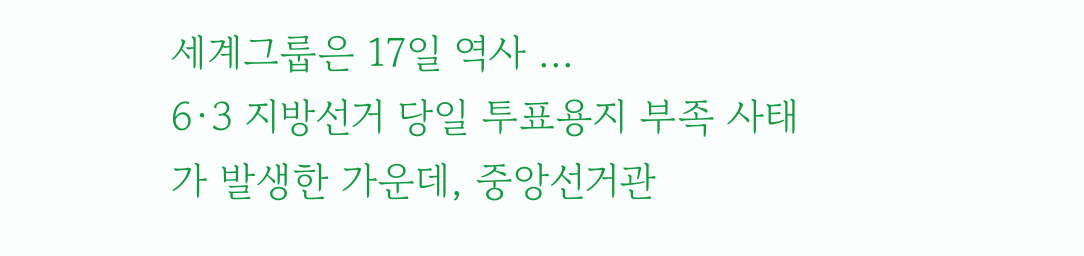세계그룹은 17일 역사 ...
6·3 지방선거 당일 투표용지 부족 사태가 발생한 가운데, 중앙선거관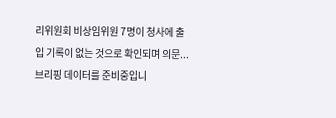리위원회 비상임위원 7명이 청사에 출입 기록이 없는 것으로 확인되며 의문...
브리핑 데이터를 준비중입니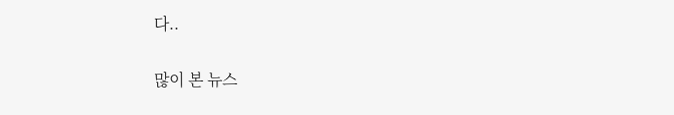다..

많이 본 뉴스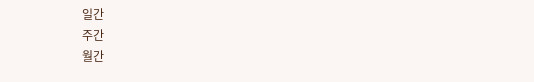일간
주간
월간